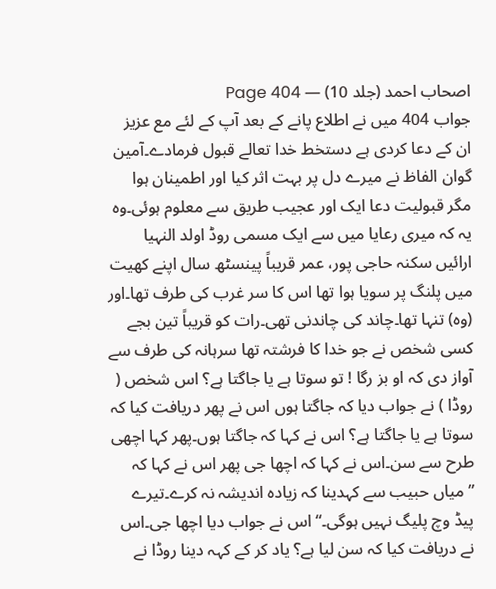اصحاب احمد (جلد 10) — Page 404
جواب 404 میں نے اطلاع پانے کے بعد آپ کے لئے مع عزیز ان کے دعا کردی ہے دستخط خدا تعالے قبول فرمادے۔آمین گوان الفاظ نے میرے دل پر بہت اثر کیا اور اطمینان ہوا مگر قبولیت دعا ایک اور عجیب طریق سے معلوم ہوئی۔وہ یہ کہ میری رعایا میں سے ایک مسمی روڈ اولد النہیا ارائیں سکنہ حاجی پور، عمر قریباً پینسٹھ سال اپنے کھیت میں پلنگ پر سویا ہوا تھا اس کا سر غرب کی طرف تھا۔اور (وہ) تنہا تھا۔چاند کی چاندنی تھی۔رات کو قریباً تین بجے کسی شخص نے جو خدا کا فرشتہ تھا سرہانہ کی طرف سے آواز دی کہ او بز رگا ! تو سوتا ہے یا جاگتا ہے؟ اس شخص ( روڈا ) نے جواب دیا کہ جاگتا ہوں اس نے پھر دریافت کیا کہ سوتا ہے یا جاگتا ہے؟ اس نے کہا کہ جاگتا ہوں۔پھر کہا اچھی طرح سے سن۔اس نے کہا کہ اچھا جی پھر اس نے کہا کہ ”میاں حبیب سے کہدینا کہ زیادہ اندیشہ نہ کرے۔تیرے پیڈ وچ پلیگ نہیں ہوگی۔“ اس نے جواب دیا اچھا جی۔اس نے دریافت کیا کہ سن لیا ہے؟ یاد کر کے کہہ دینا روڈا نے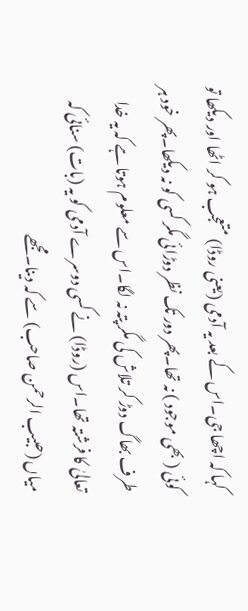کہا کہ اچھا جی۔اس کے بعد یہ آدمی (یعنی روڈا) متعجب ہو کر اٹھا اور دیکھا تو کوئی ( بھی موجود ) نہ تھا۔پھر دور تک نظر دوڑائی مگر کسی کو نہ دیکھا۔پھر خود ہر طرف بھاگ دوڑ کر تلاش کی مگر پتہ نہ لگا۔اس سے معلوم ہوتا ہے کہ یہ خدا تعالیٰ کا فرشتہ تھا۔اس (روڈا) نے کسی دوسرے آدمی کو یہ (بات) سنائی کہ میاں (حبیب الرحمن صاحب) سے کہ دینا۔مجھے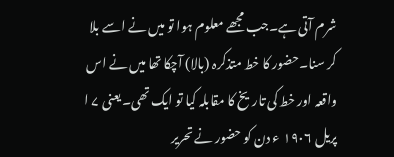شرم آتی ہے۔جب مجھے معلوم ہوا تو میں نے اسے بلا کر سنا۔حضور کا خط متذکرہ (بالا) آچکا تھا میں نے اس واقعہ اور خط کی تاریخ کا مقابلہ کیا تو ایک تھی۔یعنی ۷ ا پریل ۱۹۰۶ ء دن کو حضور نے تحریر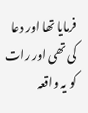فرمایا تھا اور دعا کی تھی اور رات کو یہ واقعہ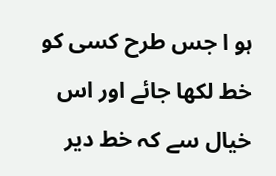ہو ا جس طرح کسی کو خط لکھا جائے اور اس خیال سے کہ خط دیر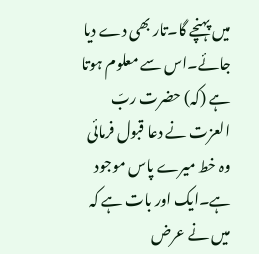میں پہنچے گا۔تار بھی دے دیا جائے۔اس سے معلوم ہوتا ہے (کہ) حضرت ربّ العزت نے دعا قبول فرمائی وہ خط میرے پاس موجود ہے۔ایک اور بات ہے کہ میں نے عرض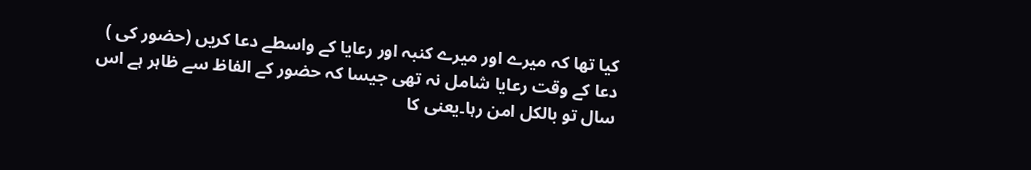کیا تھا کہ میرے اور میرے کنبہ اور رعایا کے واسطے دعا کریں (حضور کی ) دعا کے وقت رعایا شامل نہ تھی جیسا کہ حضور کے الفاظ سے ظاہر ہے اس سال تو بالکل امن رہا۔یعنی کا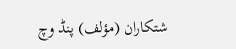شتکاران (مؤلف) پنڈ وچ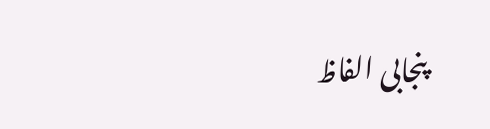پنجابی الفاظ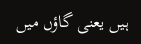ہیں یعنی گاؤں میں